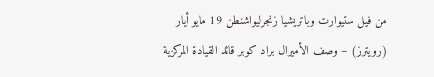من فيل ستيوارت وباتريشيا زنجرليواشنطن 19 مايو أيار (رويترز) – وصف الأميرال براد كوبر قائد القيادة المركزية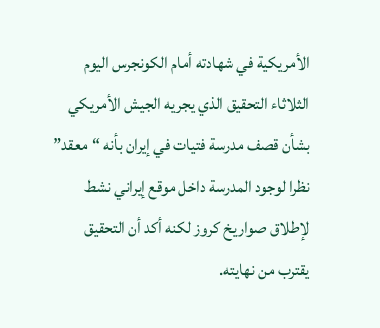الأمريكية في شهادته أمام الكونجرس اليوم الثلاثاء التحقيق الذي يجريه الجيش الأمريكي بشأن قصف مدرسة فتيات في إيران بأنه “معقد” نظرا لوجود المدرسة داخل موقع إيراني نشط لإطلاق صواريخ كروز لكنه أكد أن التحقيق يقترب من نهايته.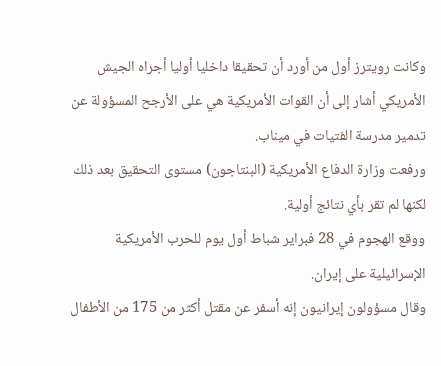وكانت رويترز أول من أورد أن تحقيقا داخليا أوليا أجراه الجيش الأمريكي أشار إلى أن القوات الأمريكية هي على الأرجح المسؤولة عن تدمير مدرسة الفتيات في ميناب.
ورفعت وزارة الدفاع الأمريكية (البنتاجون) مستوى التحقيق بعد ذلك لكنها لم تقر بأي نتائج أولية.
ووقع الهجوم في 28 فبراير شباط أول يوم للحرب الأمريكية الإسرائيلية على إيران.
وقال مسؤولون إيرانيون إنه أسفر عن مقتل أكثر من 175 من الأطفال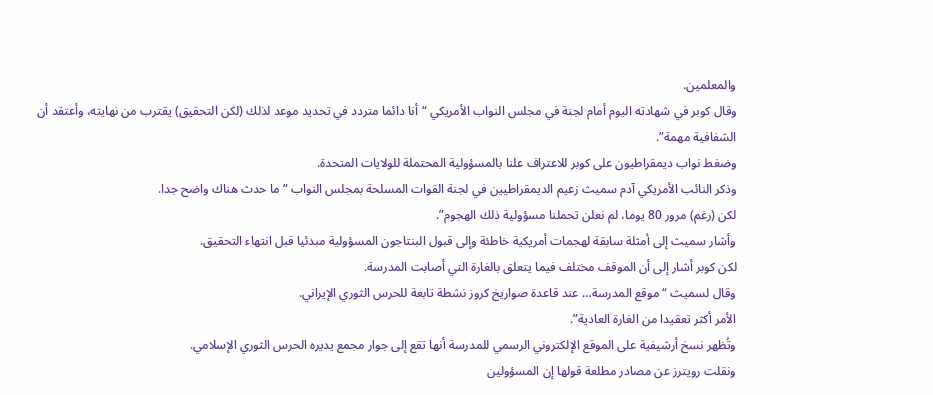والمعلمين.
وقال كوبر في شهادته اليوم أمام لجنة في مجلس النواب الأمريكي “أنا دائما متردد في تحديد موعد لذلك (لكن التحقيق) يقترب من نهايته، وأعتقد أن الشفافية مهمة”.
وضغط نواب ديمقراطيون على كوبر للاعتراف علنا بالمسؤولية المحتملة للولايات المتحدة.
وذكر النائب الأمريكي آدم سميث زعيم الديمقراطيين في لجنة القوات المسلحة بمجلس النواب “ما حدث هناك واضح جدا.
لكن (رغم) مرور 80 يوما، لم نعلن تحملنا مسؤولية ذلك الهجوم”.
وأشار سميث إلى أمثلة سابقة لهجمات أمريكية خاطئة وإلى قبول البنتاجون المسؤولية مبدئيا قبل انتهاء التحقيق.
لكن كوبر أشار إلى أن الموقف مختلف فيما يتعلق بالغارة التي أصابت المدرسة.
وقال لسميث “موقع المدرسة… عند قاعدة صواريخ كروز نشطة تابعة للحرس الثوري الإيراني.
الأمر أكثر تعقيدا من الغارة العادية”.
وتُظهر نسخ أرشيفية على الموقع الإلكتروني الرسمي للمدرسة أنها تقع إلى جوار مجمع يديره الحرس الثوري الإسلامي.
ونقلت رويترز عن مصادر مطلعة قولها إن المسؤولين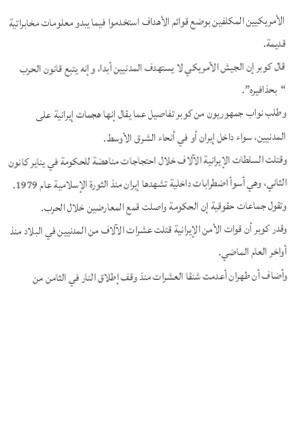الأمريكيين المكلفين بوضع قوائم الأهداف استخدموا فيما يبدو معلومات مخابراتية قديمة.
قال كوبر إن الجيش الأمريكي لا يستهدف المدنيين أبدا، وإنه يتبع قانون الحرب “بحذافيره”.
وطلب نواب جمهوريون من كوبر تفاصيل عما يقال إنها هجمات إيرانية على المدنيين، سواء داخل إيران أو في أنحاء الشرق الأوسط.
وقتلت السلطات الإيرانية الآلاف خلال احتجاجات مناهضة للحكومة في يناير كانون الثاني، وهي أسوأ اضطرابات داخلية تشهدها إيران منذ الثورة الإسلامية عام 1979.
وتقول جماعات حقوقية إن الحكومة واصلت قمع المعارضين خلال الحرب.
وقدر كوبر أن قوات الأمن الإيرانية قتلت عشرات الآلاف من المدنيين في البلاد منذ أواخر العام الماضي.
وأضاف أن طهران أعدمت شنقا العشرات منذ وقف إطلاق النار في الثامن من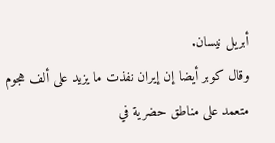أبريل نيسان.
وقال كوبر أيضا إن إيران نفذت ما يزيد على ألف هجوم متعمد على مناطق حضرية في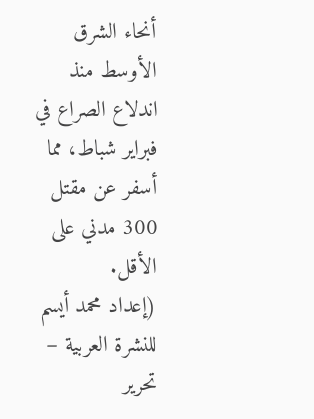أنحاء الشرق الأوسط منذ اندلاع الصراع في فبراير شباط، مما أسفر عن مقتل 300 مدني على الأقل.
(إعداد محمد أيسم للنشرة العربية – تحرير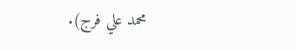محمد علي فرج).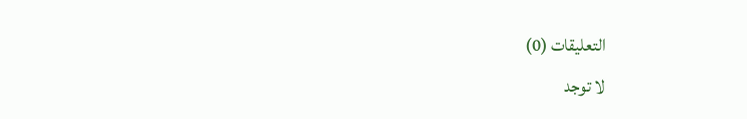التعليقات (0)
لا توجد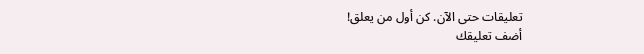تعليقات حتى الآن. كن أول من يعلق!
أضف تعليقك